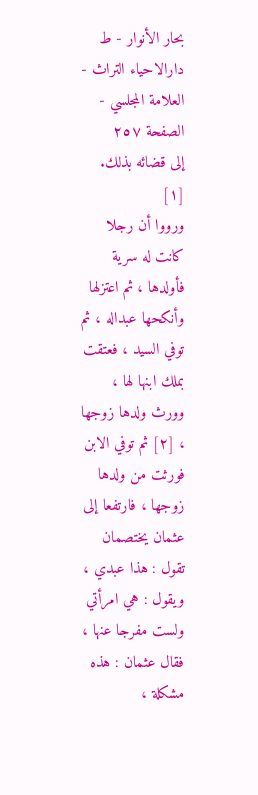بحار الأنوار - ط دارالاحیاء التراث - العلامة المجلسي - الصفحة ٢٥٧
إلى قضائه بذلك. [١]
ورووا أن رجلا كانت له سرية فأولدها ، ثم اعتزلها وأنكحها عبداله ، ثم توفي السيد ، فعتقت بملك ابنها لها ، وورث ولدها زوجها ، [٢] ثم توفي الابن فورثت من ولدها زوجها ، فارتفعا إلى عثمان يختصمان تقول : هذا عبدي ، ويقول : هي امرأتي ولست مفرجا عنها ، فقال عثمان : هذه مشكلة ،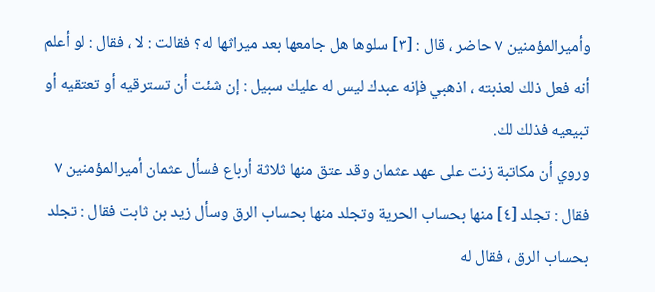وأميرالمؤمنين ٧ حاضر ، قال : [٣] سلوها هل جامعها بعد ميراثها له؟ فقالت : لا ، فقال : لو أعلم أنه فعل ذلك لعذبته ، اذهبي فإنه عبدك ليس له عليك سبيل : إن شئت أن تسترقيه أو تعتقيه أو تبيعيه فذلك لك.
وروي أن مكاتبة زنت على عهد عثمان وقد عتق منها ثلاثة أرباع فسأل عثمان أميرالمؤمنين ٧ فقال : تجلد [٤] منها بحساب الحرية وتجلد منها بحساب الرق وسأل زيد بن ثابت فقال : تجلد بحساب الرق ، فقال له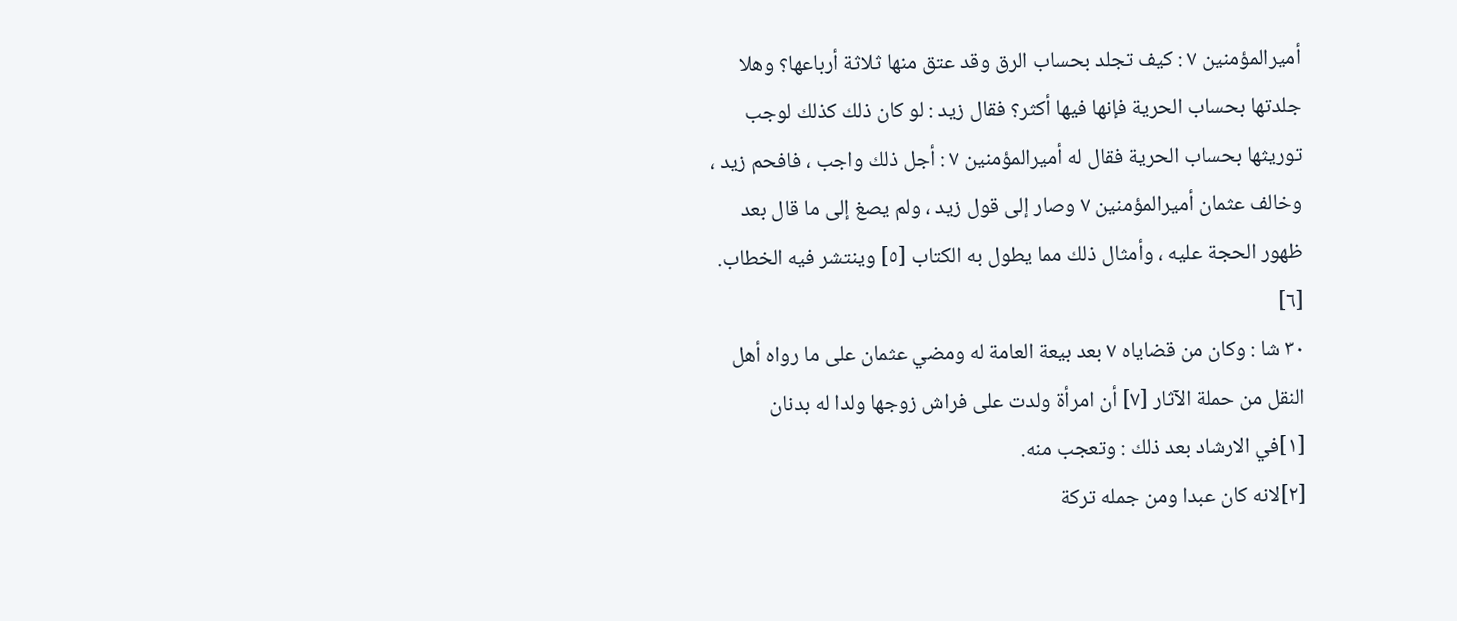أميرالمؤمنين ٧ : كيف تجلد بحساب الرق وقد عتق منها ثلاثة أرباعها؟ وهلا جلدتها بحساب الحرية فإنها فيها أكثر؟ فقال زيد : لو كان ذلك كذلك لوجب توريثها بحساب الحرية فقال له أميرالمؤمنين ٧ : أجل ذلك واجب ، فافحم زيد ، وخالف عثمان أميرالمؤمنين ٧ وصار إلى قول زيد ، ولم يصغ إلى ما قال بعد ظهور الحجة عليه ، وأمثال ذلك مما يطول به الكتاب [٥] وينتشر فيه الخطاب. [٦]
٣٠ شا : وكان من قضاياه ٧ بعد بيعة العامة له ومضي عثمان على ما رواه أهل النقل من حملة الآثار [٧] أن امرأة ولدت على فراش زوجها ولدا له بدنان
[١]في الارشاد بعد ذلك : وتعجب منه.
[٢]لانه كان عبدا ومن جمله تركة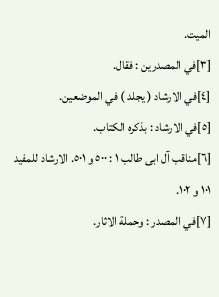الميت.
[٣]في المصدرين : فقال.
[٤]في الارشاد ( يجلد ) في الموضعين.
[٥]في الارشاد : بذكره الكتاب.
[٦]مناقب آل ابى طالب ١ : ٥٠٠ و ٥٠١. الارشاد للمفيد ١٠١ و ١٠٢.
[٧]في المصدر : وحملة الاثار.